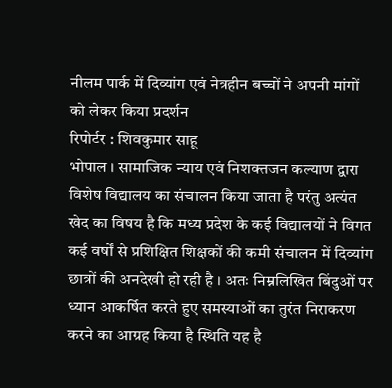नीलम पार्क में दिव्यांग एवं नेत्रहीन बच्चों ने अपनी मांगों को लेकर किया प्रदर्शन
रिपोर्टर : शिवकुमार साहू
भोपाल । सामाजिक न्याय एवं निशक्तजन कल्याण द्वारा विशेष विद्यालय का संचालन किया जाता है परंतु अत्यंत खेद का विषय है कि मध्य प्रदेश के कई विद्यालयों ने विगत कई वर्षों से प्रशिक्षित शिक्षकों की कमी संचालन में दिव्यांग छात्रों की अनदेखी हो रही है । अतः निम्नलिखित बिंदुओं पर ध्यान आकर्षित करते हुए समस्याओं का तुरंत निराकरण करने का आग्रह किया है स्थिति यह है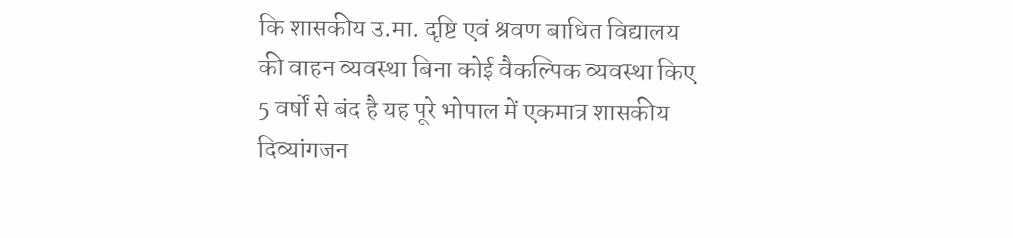कि शासकीय उ.मा. दृष्टि एवं श्रवण बाधित विद्यालय की वाहन व्यवस्था बिना कोई वैकल्पिक व्यवस्था किए 5 वर्षों से बंद है यह पूरे भोपाल में एकमात्र शासकीय दिव्यांगजन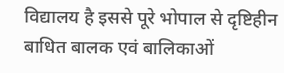विद्यालय है इससे पूरे भोपाल से दृष्टिहीन बाधित बालक एवं बालिकाओं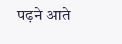पढ़ने आते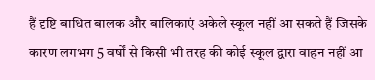हैं दृष्टि बाधित बालक और बालिकाएं अकेले स्कूल नहीं आ सकते हैं जिसके कारण लगभग 5 वर्षों से किसी भी तरह की कोई स्कूल द्वारा वाहन नहीं आ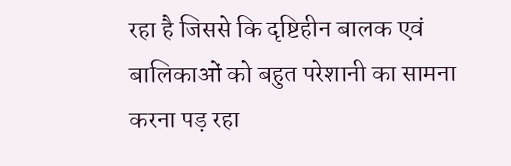रहा है जिससे कि दृष्टिहीन बालक एवं बालिकाओं को बहुत परेशानी का सामना करना पड़ रहा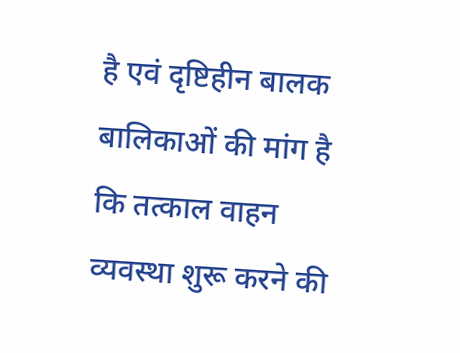है एवं दृष्टिहीन बालक बालिकाओं की मांग है कि तत्काल वाहन व्यवस्था शुरू करने की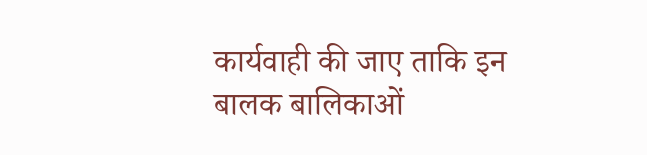कार्यवाही की जाए ताकि इन बालक बालिकाओं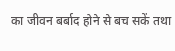का जीवन बर्बाद होने से बच सकें तथा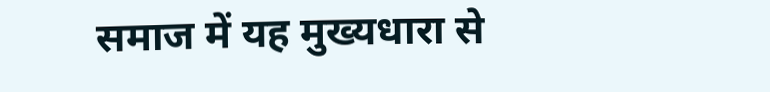समाज में यह मुख्यधारा से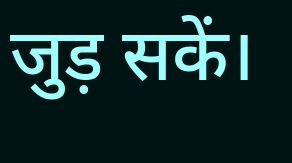जुड़ सकें।